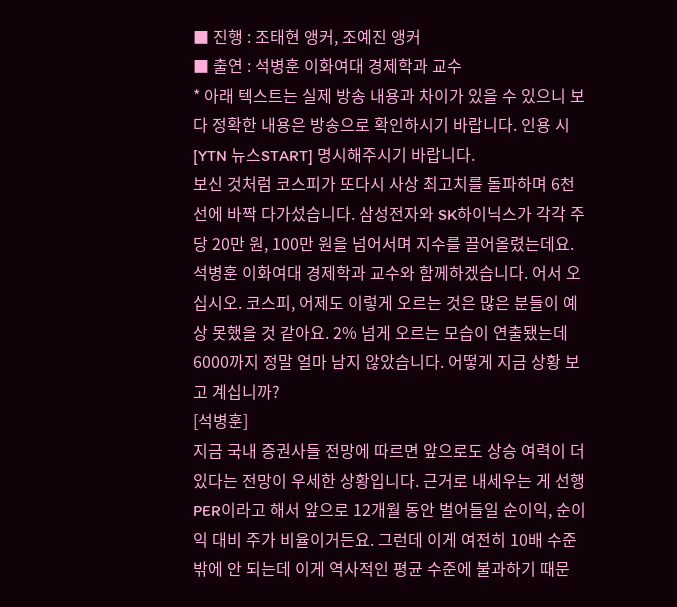■ 진행 : 조태현 앵커, 조예진 앵커
■ 출연 : 석병훈 이화여대 경제학과 교수
* 아래 텍스트는 실제 방송 내용과 차이가 있을 수 있으니 보다 정확한 내용은 방송으로 확인하시기 바랍니다. 인용 시 [YTN 뉴스START] 명시해주시기 바랍니다.
보신 것처럼 코스피가 또다시 사상 최고치를 돌파하며 6천 선에 바짝 다가섰습니다. 삼성전자와 SK하이닉스가 각각 주당 20만 원, 100만 원을 넘어서며 지수를 끌어올렸는데요. 석병훈 이화여대 경제학과 교수와 함께하겠습니다. 어서 오십시오. 코스피, 어제도 이렇게 오르는 것은 많은 분들이 예상 못했을 것 같아요. 2% 넘게 오르는 모습이 연출됐는데 6000까지 정말 얼마 남지 않았습니다. 어떻게 지금 상황 보고 계십니까?
[석병훈]
지금 국내 증권사들 전망에 따르면 앞으로도 상승 여력이 더 있다는 전망이 우세한 상황입니다. 근거로 내세우는 게 선행 PER이라고 해서 앞으로 12개월 동안 벌어들일 순이익, 순이익 대비 주가 비율이거든요. 그런데 이게 여전히 10배 수준밖에 안 되는데 이게 역사적인 평균 수준에 불과하기 때문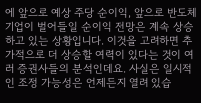에 앞으로 예상 주당 순이익, 앞으로 반도체 기업이 벌어들일 순이익 전망은 계속 상승하고 있는 상황입니다. 이것을 고려하면 추가적으로 더 상승할 여력이 있다는 것이 여러 증권사들의 분석인데요. 사실은 일시적인 조정 가능성은 언제든지 열려 있습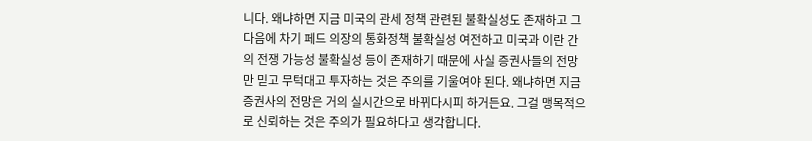니다. 왜냐하면 지금 미국의 관세 정책 관련된 불확실성도 존재하고 그다음에 차기 페드 의장의 통화정책 불확실성 여전하고 미국과 이란 간의 전쟁 가능성 불확실성 등이 존재하기 때문에 사실 증권사들의 전망만 믿고 무턱대고 투자하는 것은 주의를 기울여야 된다. 왜냐하면 지금 증권사의 전망은 거의 실시간으로 바뀌다시피 하거든요. 그걸 맹목적으로 신뢰하는 것은 주의가 필요하다고 생각합니다.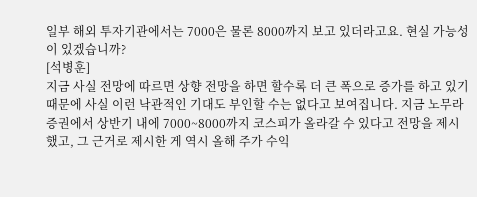일부 해외 투자기관에서는 7000은 물론 8000까지 보고 있더라고요. 현실 가능성이 있겠습니까?
[석병훈]
지금 사실 전망에 따르면 상향 전망을 하면 할수록 더 큰 폭으로 증가를 하고 있기 때문에 사실 이런 낙관적인 기대도 부인할 수는 없다고 보여집니다. 지금 노무라증권에서 상반기 내에 7000~8000까지 코스피가 올라갈 수 있다고 전망을 제시했고, 그 근거로 제시한 게 역시 올해 주가 수익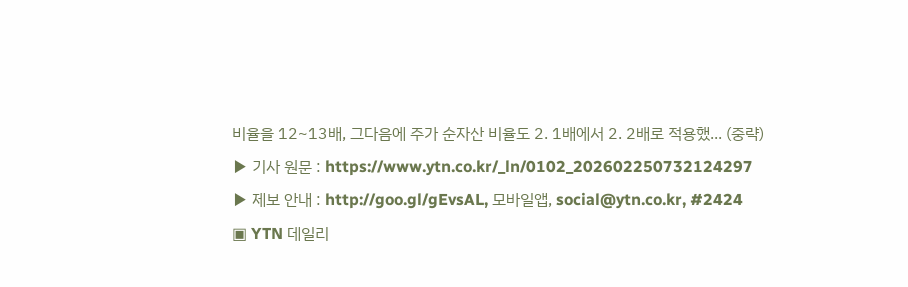비율을 12~13배, 그다음에 주가 순자산 비율도 2. 1배에서 2. 2배로 적용했... (중략)
▶ 기사 원문 : https://www.ytn.co.kr/_ln/0102_202602250732124297
▶ 제보 안내 : http://goo.gl/gEvsAL, 모바일앱, social@ytn.co.kr, #2424
▣ YTN 데일리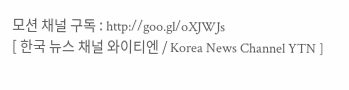모션 채널 구독 : http://goo.gl/oXJWJs
[ 한국 뉴스 채널 와이티엔 / Korea News Channel YTN ]